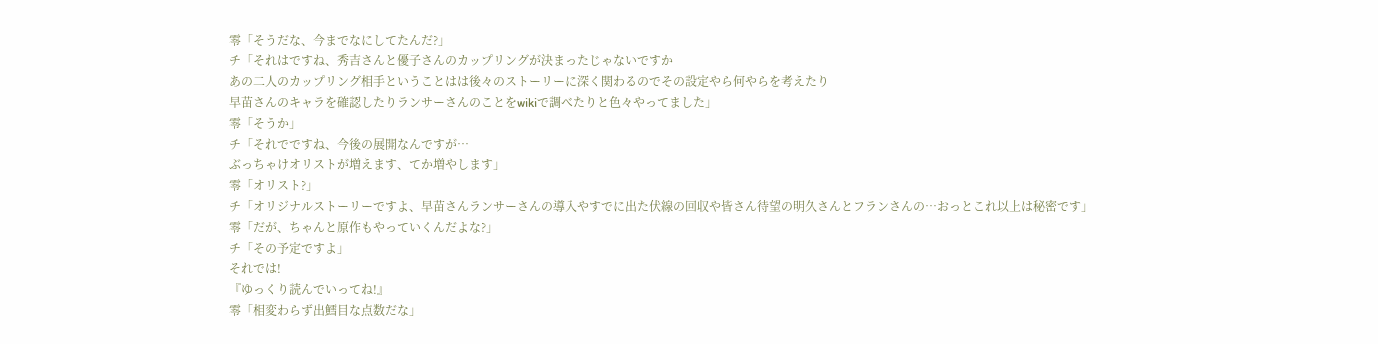零「そうだな、今までなにしてたんだ?」
チ「それはですね、秀吉さんと優子さんのカップリングが決まったじゃないですか
あの二人のカップリング相手ということはは後々のストーリーに深く関わるのでその設定やら何やらを考えたり
早苗さんのキャラを確認したりランサーさんのことをwikiで調べたりと色々やってました」
零「そうか」
チ「それでですね、今後の展開なんですが…
ぶっちゃけオリストが増えます、てか増やします」
零「オリスト?」
チ「オリジナルストーリーですよ、早苗さんランサーさんの導入やすでに出た伏線の回収や皆さん待望の明久さんとフランさんの…おっとこれ以上は秘密です」
零「だが、ちゃんと原作もやっていくんだよな?」
チ「その予定ですよ」
それでは!
『ゆっくり読んでいってね!』
零「相変わらず出鱈目な点数だな」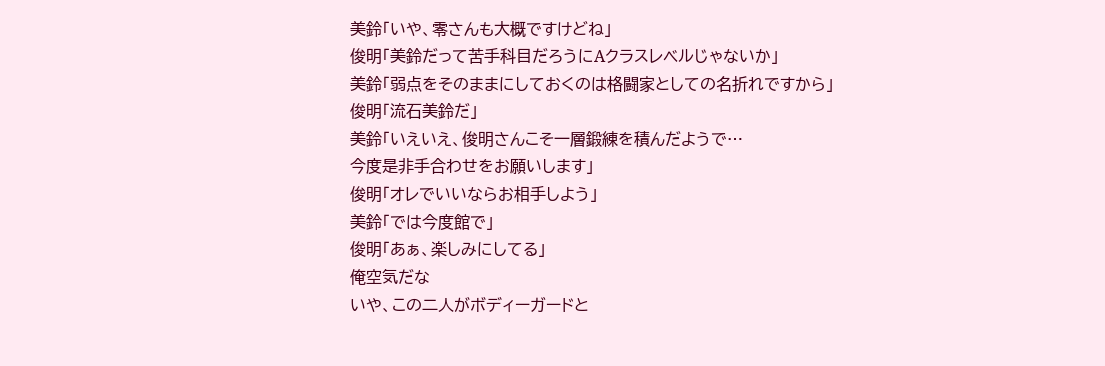美鈴「いや、零さんも大概ですけどね」
俊明「美鈴だって苦手科目だろうにAクラスレベルじゃないか」
美鈴「弱点をそのままにしておくのは格闘家としての名折れですから」
俊明「流石美鈴だ」
美鈴「いえいえ、俊明さんこそ一層鍛練を積んだようで…
今度是非手合わせをお願いします」
俊明「オレでいいならお相手しよう」
美鈴「では今度館で」
俊明「あぁ、楽しみにしてる」
俺空気だな
いや、この二人がボディーガードと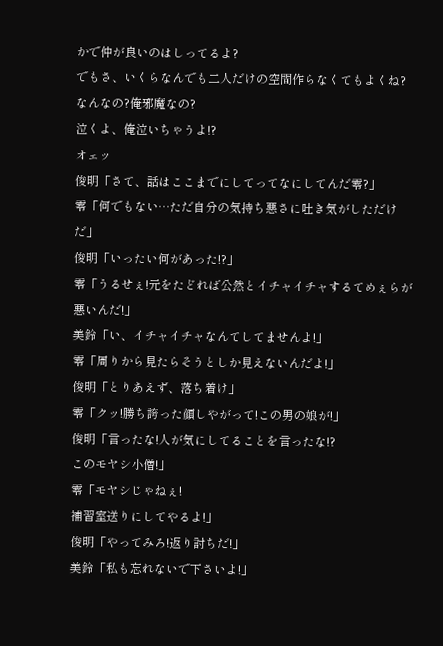かで仲が良いのはしってるよ?
でもさ、いくらなんでも二人だけの空間作らなくてもよくね?
なんなの?俺邪魔なの?
泣くよ、俺泣いちゃうよ!?
オェッ
俊明「さて、話はここまでにしてってなにしてんだ零?」
零「何でもない…ただ自分の気持ち悪さに吐き気がしただけだ」
俊明「いったい何があった!?」
零「うるせぇ!元をたどれば公然とイチャイチャするてめぇらが悪いんだ!」
美鈴「い、イチャイチャなんてしてませんよ!」
零「周りから見たらそうとしか見えないんだよ!」
俊明「とりあえず、落ち着け」
零「クッ!勝ち誇った顔しやがって!この男の娘が!」
俊明「言ったな!人が気にしてることを言ったな!?
このモヤシ小僧!」
零「モヤシじゃねぇ!
補習室送りにしてやるよ!」
俊明「やってみろ!返り討ちだ!」
美鈴「私も忘れないで下さいよ!」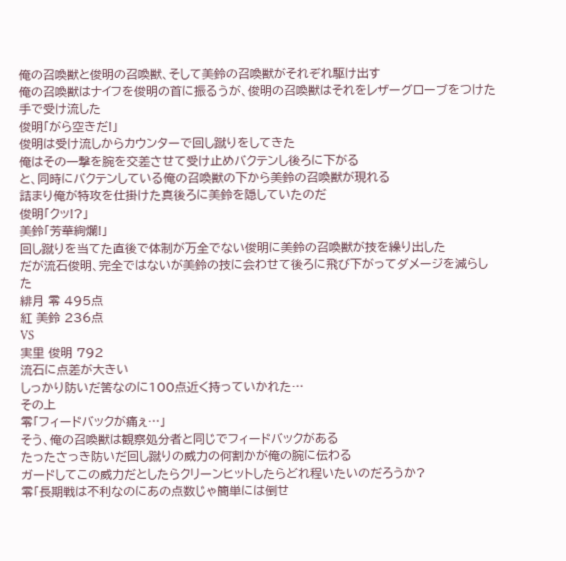俺の召喚獣と俊明の召喚獣、そして美鈴の召喚獣がそれぞれ駆け出す
俺の召喚獣はナイフを俊明の首に振るうが、俊明の召喚獣はそれをレザーグローブをつけた手で受け流した
俊明「がら空きだ!」
俊明は受け流しからカウンターで回し蹴りをしてきた
俺はその一撃を腕を交差させて受け止めバクテンし後ろに下がる
と、同時にバクテンしている俺の召喚獣の下から美鈴の召喚獣が現れる
詰まり俺が特攻を仕掛けた真後ろに美鈴を隠していたのだ
俊明「クッ!?」
美鈴「芳華絢爛!」
回し蹴りを当てた直後で体制が万全でない俊明に美鈴の召喚獣が技を繰り出した
だが流石俊明、完全ではないが美鈴の技に会わせて後ろに飛び下がってダメージを減らした
緋月 零 495点
紅 美鈴 236点
VS
実里 俊明 792
流石に点差が大きい
しっかり防いだ筈なのに100点近く持っていかれた…
その上
零「フィードバックが痛ぇ…」
そう、俺の召喚獣は観察処分者と同じでフィードバックがある
たったさっき防いだ回し蹴りの威力の何割かが俺の腕に伝わる
ガードしてこの威力だとしたらクリーンヒットしたらどれ程いたいのだろうか?
零「長期戦は不利なのにあの点数じゃ簡単には倒せ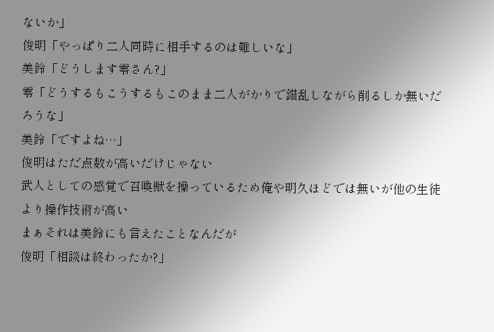ないか」
俊明「やっぱり二人同時に相手するのは難しいな」
美鈴「どうします零さん?」
零「どうするもこうするもこのまま二人がかりで錯乱しながら削るしか無いだろうな」
美鈴「ですよね…」
俊明はただ点数が高いだけじゃない
武人としての感覚で召喚獣を操っているため俺や明久ほどでは無いが他の生徒より操作技術が高い
まぁそれは美鈴にも言えたことなんだが
俊明「相談は終わったか?」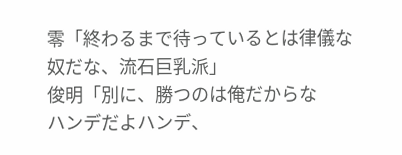零「終わるまで待っているとは律儀な奴だな、流石巨乳派」
俊明「別に、勝つのは俺だからな
ハンデだよハンデ、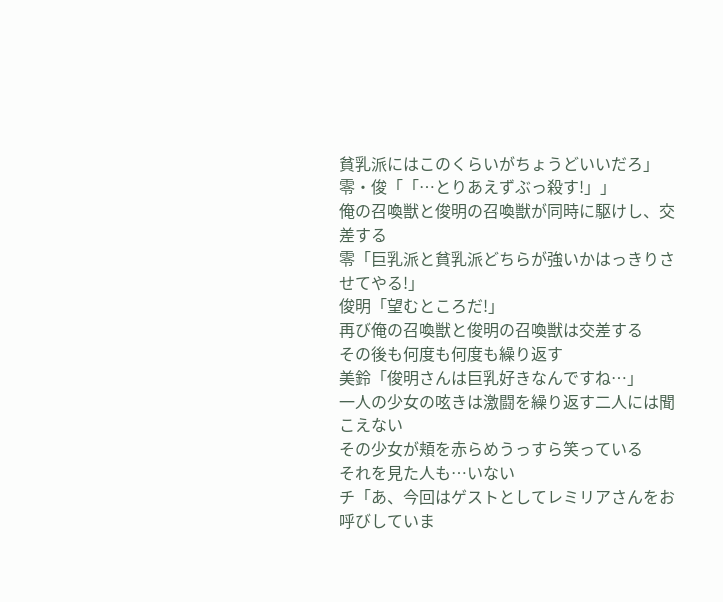貧乳派にはこのくらいがちょうどいいだろ」
零・俊「「…とりあえずぶっ殺す!」」
俺の召喚獣と俊明の召喚獣が同時に駆けし、交差する
零「巨乳派と貧乳派どちらが強いかはっきりさせてやる!」
俊明「望むところだ!」
再び俺の召喚獣と俊明の召喚獣は交差する
その後も何度も何度も繰り返す
美鈴「俊明さんは巨乳好きなんですね…」
一人の少女の呟きは激闘を繰り返す二人には聞こえない
その少女が頬を赤らめうっすら笑っている
それを見た人も…いない
チ「あ、今回はゲストとしてレミリアさんをお呼びしていま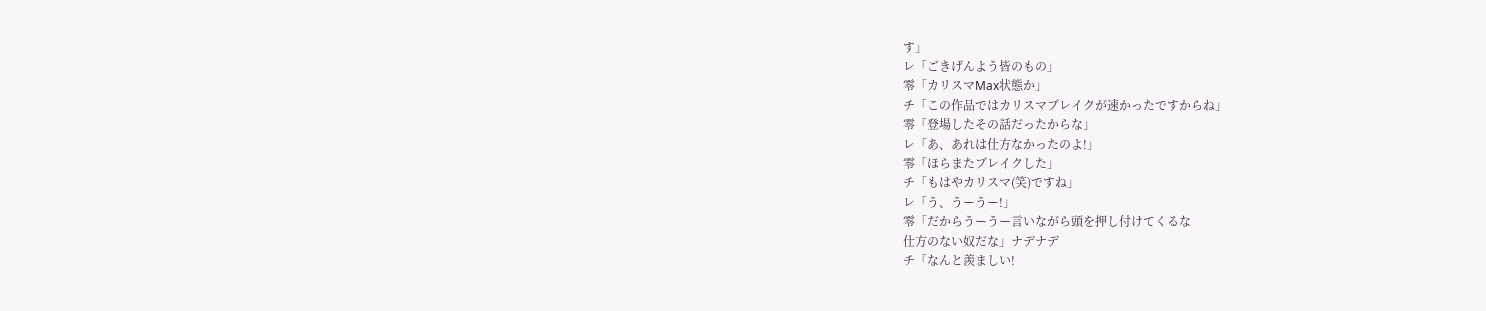す」
レ「ごきげんよう皆のもの」
零「カリスマMax状態か」
チ「この作品ではカリスマブレイクが速かったですからね」
零「登場したその話だったからな」
レ「あ、あれは仕方なかったのよ!」
零「ほらまたブレイクした」
チ「もはやカリスマ(笑)ですね」
レ「う、うーうー!」
零「だからうーうー言いながら頭を押し付けてくるな
仕方のない奴だな」ナデナデ
チ「なんと羨ましい!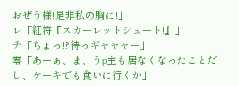おぜう様!是非私の胸に!」
レ「紅符『スカーレットシュート!』」
チ「ちょっ!?待っギャャャー」
零「あーぁ、ま、うp主も居なくなったことだし、ケーキでも食いに行くか」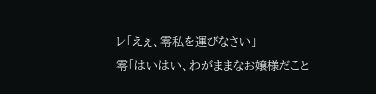レ「えぇ、零私を運びなさい」
零「はいはい、わがままなお嬢様だこと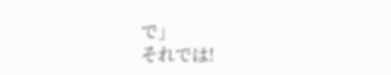で」
それでは!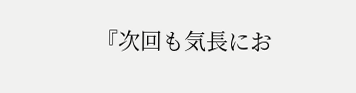『次回も気長にお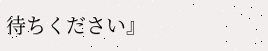待ちください』